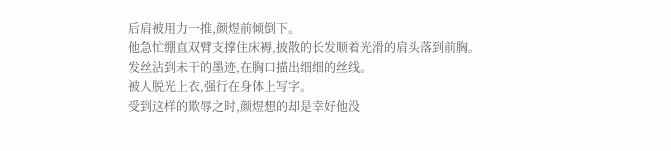后肩被用力一推,颜煜前倾倒下。
他急忙绷直双臂支撑住床褥,披散的长发顺着光滑的肩头落到前胸。
发丝沾到未干的墨迹,在胸口描出细细的丝线。
被人脱光上衣,强行在身体上写字。
受到这样的欺辱之时,颜煜想的却是幸好他没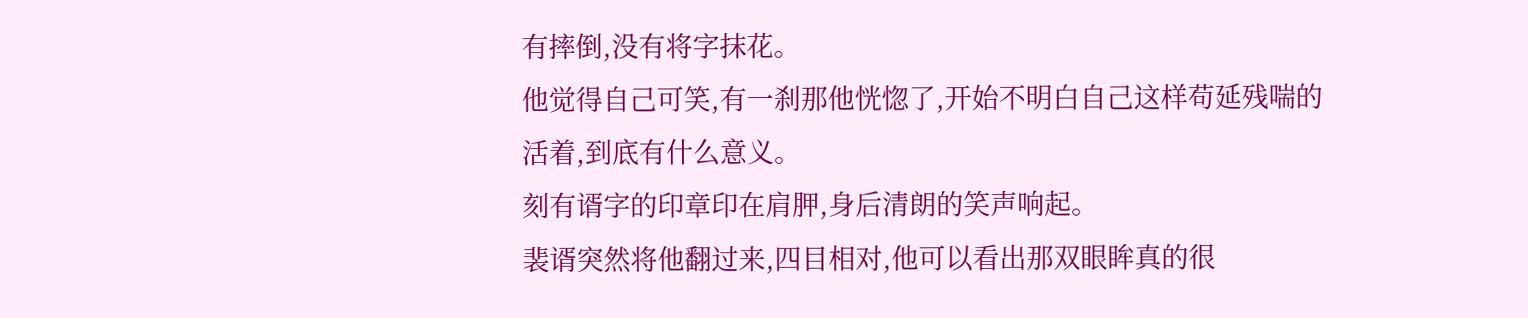有摔倒,没有将字抹花。
他觉得自己可笑,有一刹那他恍惚了,开始不明白自己这样苟延残喘的活着,到底有什么意义。
刻有谞字的印章印在肩胛,身后清朗的笑声响起。
裴谞突然将他翻过来,四目相对,他可以看出那双眼眸真的很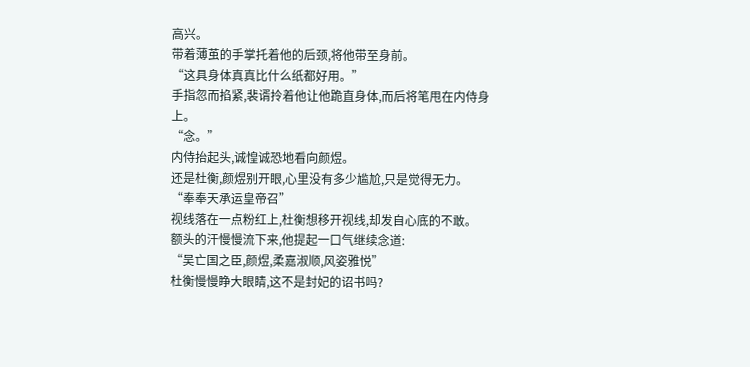高兴。
带着薄茧的手掌托着他的后颈,将他带至身前。
“这具身体真真比什么纸都好用。”
手指忽而掐紧,裴谞拎着他让他跪直身体,而后将笔甩在内侍身上。
“念。”
内侍抬起头,诚惶诚恐地看向颜煜。
还是杜衡,颜煜别开眼,心里没有多少尴尬,只是觉得无力。
“奉奉天承运皇帝召”
视线落在一点粉红上,杜衡想移开视线,却发自心底的不敢。
额头的汗慢慢流下来,他提起一口气继续念道:
“吴亡国之臣,颜煜,柔嘉淑顺,风姿雅悦”
杜衡慢慢睁大眼睛,这不是封妃的诏书吗?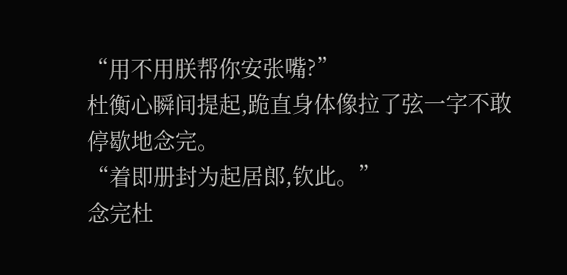“用不用朕帮你安张嘴?”
杜衡心瞬间提起,跪直身体像拉了弦一字不敢停歇地念完。
“着即册封为起居郎,钦此。”
念完杜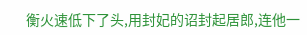衡火速低下了头,用封妃的诏封起居郎,连他一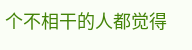个不相干的人都觉得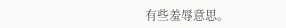有些羞辱意思。